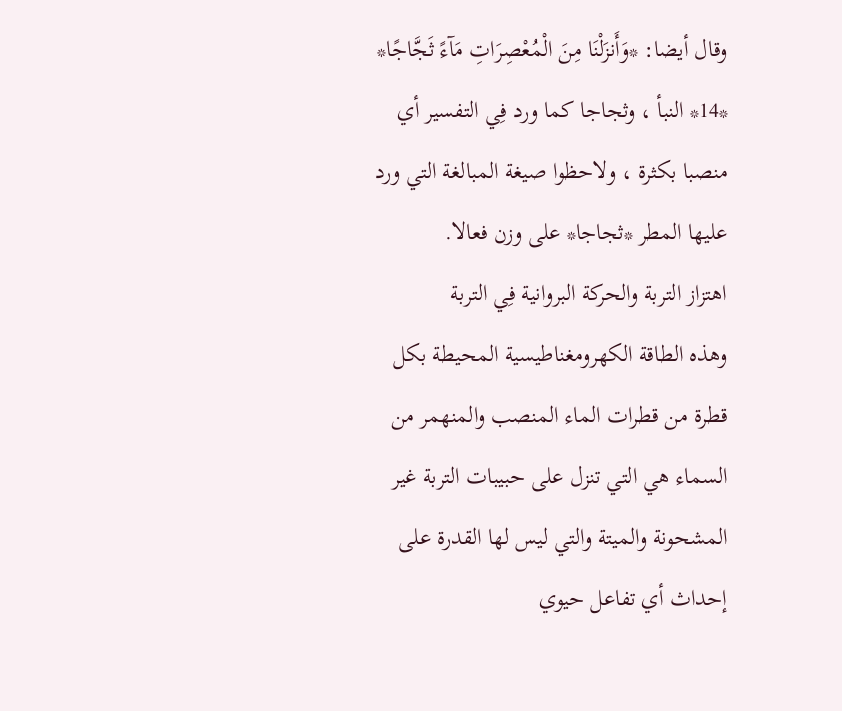وقال أيضا: *وَأَنزَلْنَا مِنَ الْمُعْصِرَاتِ مَآءً ثَجَّاجًا* *14* النبأ ، وثجاجا كما ورد فِي التفسير أي منصبا بكثرة ، ولاحظوا صيغة المبالغة التي ورد عليها المطر *ثجاجا* على وزن فعالا.
اهتزاز التربة والحركة البروانية فِي التربة
وهذه الطاقة الكهرومغناطيسية المحيطة بكل قطرة من قطرات الماء المنصب والمنهمر من السماء هي التي تنزل على حبيبات التربة غير المشحونة والميتة والتي ليس لها القدرة على إحداث أي تفاعل حيوي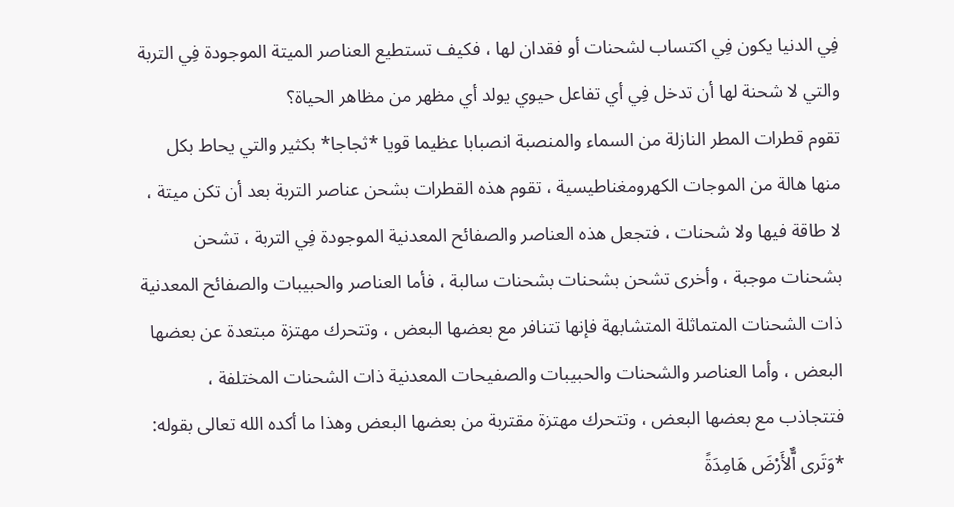فِي الدنيا يكون فِي اكتساب لشحنات أو فقدان لها ، فكيف تستطيع العناصر الميتة الموجودة فِي التربة والتي لا شحنة لها أن تدخل فِي أي تفاعل حيوي يولد أي مظهر من مظاهر الحياة؟
تقوم قطرات المطر النازلة من السماء والمنصبة انصبابا عظيما قويا *ثجاجا* بكثير والتي يحاط بكل منها هالة من الموجات الكهرومغناطيسية ، تقوم هذه القطرات بشحن عناصر التربة بعد أن تكن ميتة ، لا طاقة فيها ولا شحنات ، فتجعل هذه العناصر والصفائح المعدنية الموجودة فِي التربة ، تشحن بشحنات موجبة ، وأخرى تشحن بشحنات بشحنات سالبة ، فأما العناصر والحبيبات والصفائح المعدنية ذات الشحنات المتماثلة المتشابهة فإنها تتنافر مع بعضها البعض ، وتتحرك مهتزة مبتعدة عن بعضها البعض ، وأما العناصر والشحنات والحبيبات والصفيحات المعدنية ذات الشحنات المختلفة ، فتتجاذب مع بعضها البعض ، وتتحرك مهتزة مقتربة من بعضها البعض وهذا ما أكده الله تعالى بقوله: *وَتَرى اٌّلأَرْضَ هَامِدَةً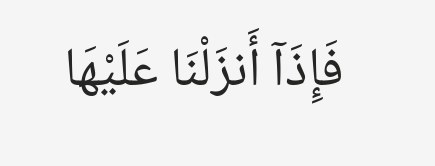فَإِذَآ أَنزَلْنَا عَلَيْهَا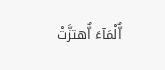اٌّلْمَآءَ اٌّهتزَّتْ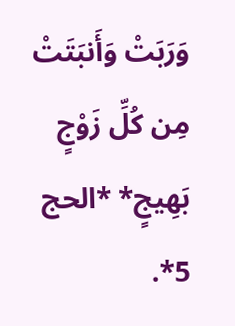وَرَبَتْ وَأَنبَتَتْ مِن كُلِّ زَوْجٍ بَهِيجٍ* *الحج 5*.